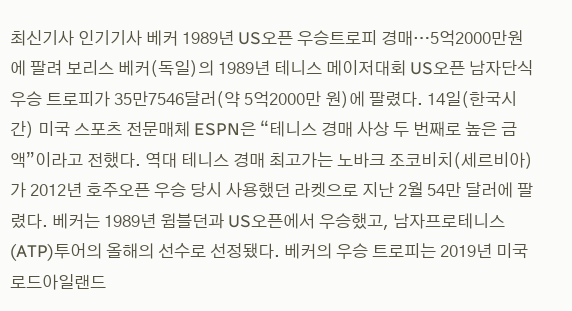최신기사 인기기사 베커 1989년 US오픈 우승트로피 경매…5억2000만원에 팔려 보리스 베커(독일)의 1989년 테니스 메이저대회 US오픈 남자단식 우승 트로피가 35만7546달러(약 5억2000만 원)에 팔렸다. 14일(한국시간) 미국 스포츠 전문매체 ESPN은 “테니스 경매 사상 두 번째로 높은 금액”이라고 전했다. 역대 테니스 경매 최고가는 노바크 조코비치(세르비아)가 2012년 호주오픈 우승 당시 사용했던 라켓으로 지난 2월 54만 달러에 팔렸다. 베커는 1989년 윔블던과 US오픈에서 우승했고, 남자프로테니스(ATP)투어의 올해의 선수로 선정됐다. 베커의 우승 트로피는 2019년 미국 로드아일랜드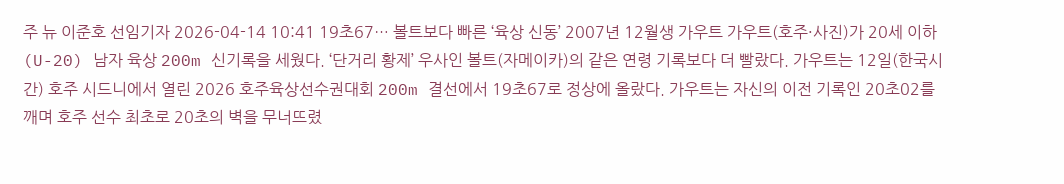주 뉴 이준호 선임기자 2026-04-14 10:41 19초67… 볼트보다 빠른 ‘육상 신동’ 2007년 12월생 가우트 가우트(호주·사진)가 20세 이하(U-20) 남자 육상 200m 신기록을 세웠다. ‘단거리 황제’ 우사인 볼트(자메이카)의 같은 연령 기록보다 더 빨랐다. 가우트는 12일(한국시간) 호주 시드니에서 열린 2026 호주육상선수권대회 200m 결선에서 19초67로 정상에 올랐다. 가우트는 자신의 이전 기록인 20초02를 깨며 호주 선수 최초로 20초의 벽을 무너뜨렸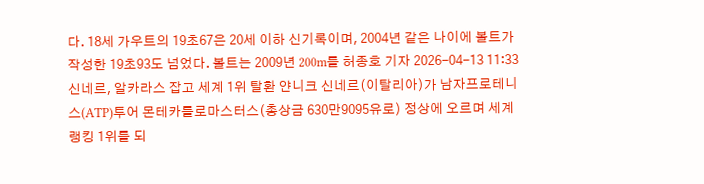다. 18세 가우트의 19초67은 20세 이하 신기록이며, 2004년 같은 나이에 볼트가 작성한 19초93도 넘었다. 볼트는 2009년 200m를 허종호 기자 2026-04-13 11:33 신네르, 알카라스 잡고 세계 1위 탈환 얀니크 신네르(이탈리아)가 남자프로테니스(ATP)투어 몬테카를로마스터스(총상금 630만9095유로) 정상에 오르며 세계랭킹 1위를 되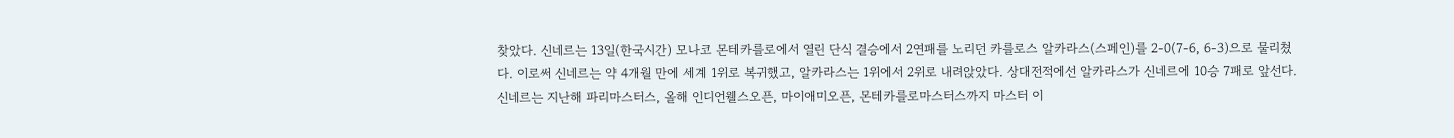찾았다. 신네르는 13일(한국시간) 모나코 몬테카를로에서 열린 단식 결승에서 2연패를 노리던 카를로스 알카라스(스페인)를 2-0(7-6, 6-3)으로 물리쳤다. 이로써 신네르는 약 4개월 만에 세계 1위로 복귀했고, 알카라스는 1위에서 2위로 내려앉았다. 상대전적에선 알카라스가 신네르에 10승 7패로 앞선다. 신네르는 지난해 파리마스터스, 올해 인디언웰스오픈, 마이애미오픈, 몬테카를로마스터스까지 마스터 이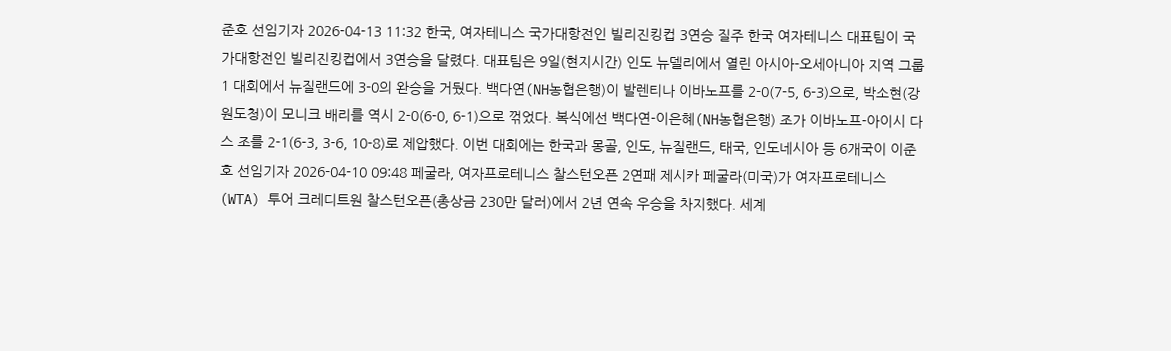준호 선임기자 2026-04-13 11:32 한국, 여자테니스 국가대항전인 빌리진킹컵 3연승 질주 한국 여자테니스 대표팀이 국가대항전인 빌리진킹컵에서 3연승을 달렸다. 대표팀은 9일(현지시간) 인도 뉴델리에서 열린 아시아-오세아니아 지역 그룹 1 대회에서 뉴질랜드에 3-0의 완승을 거뒀다. 백다연(NH농협은행)이 발렌티나 이바노프를 2-0(7-5, 6-3)으로, 박소현(강원도청)이 모니크 배리를 역시 2-0(6-0, 6-1)으로 꺾었다. 복식에선 백다연-이은혜(NH농협은행) 조가 이바노프-아이시 다스 조를 2-1(6-3, 3-6, 10-8)로 제압했다. 이번 대회에는 한국과 몽골, 인도, 뉴질랜드, 태국, 인도네시아 등 6개국이 이준호 선임기자 2026-04-10 09:48 페굴라, 여자프로테니스 찰스턴오픈 2연패 제시카 페굴라(미국)가 여자프로테니스(WTA) 투어 크레디트원 찰스턴오픈(총상금 230만 달러)에서 2년 연속 우승을 차지했다. 세계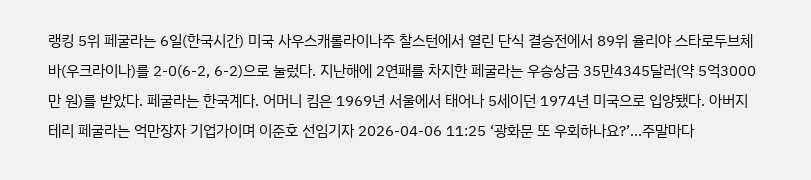랭킹 5위 페굴라는 6일(한국시간) 미국 사우스캐롤라이나주 찰스턴에서 열린 단식 결승전에서 89위 율리야 스타로두브체바(우크라이나)를 2-0(6-2, 6-2)으로 눌렀다. 지난해에 2연패를 차지한 페굴라는 우승상금 35만4345달러(약 5억3000만 원)를 받았다. 페굴라는 한국계다. 어머니 킴은 1969년 서울에서 태어나 5세이던 1974년 미국으로 입양됐다. 아버지 테리 페굴라는 억만장자 기업가이며 이준호 선임기자 2026-04-06 11:25 ‘광화문 또 우회하나요?’…주말마다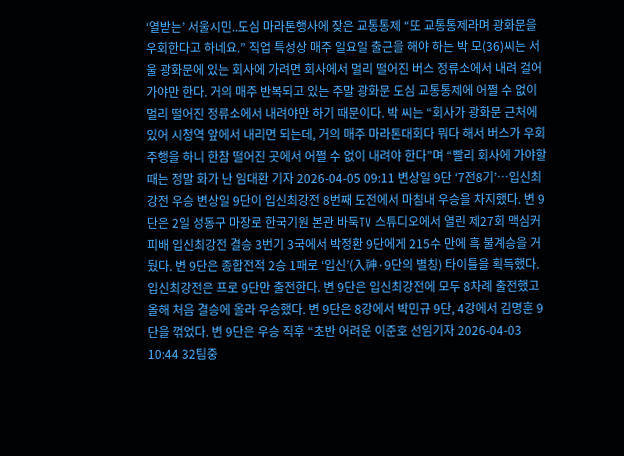‘열받는’ 서울시민..도심 마라톤행사에 잦은 교통통제 “또 교통통제라며 광화문을 우회한다고 하네요.” 직업 특성상 매주 일요일 출근을 해야 하는 박 모(36)씨는 서울 광화문에 있는 회사에 가려면 회사에서 멀리 떨어진 버스 정류소에서 내려 걸어가야만 한다. 거의 매주 반복되고 있는 주말 광화문 도심 교통통제에 어쩔 수 없이 멀리 떨어진 정류소에서 내려야만 하기 때문이다. 박 씨는 “회사가 광화문 근처에 있어 시청역 앞에서 내리면 되는데, 거의 매주 마라톤대회다 뭐다 해서 버스가 우회 주행을 하니 한참 떨어진 곳에서 어쩔 수 없이 내려야 한다”며 “빨리 회사에 가야할 때는 정말 화가 난 임대환 기자 2026-04-05 09:11 변상일 9단 ‘7전8기’…입신최강전 우승 변상일 9단이 입신최강전 8번째 도전에서 마침내 우승을 차지했다. 변 9단은 2일 성동구 마장로 한국기원 본관 바둑TV 스튜디오에서 열린 제27회 맥심커피배 입신최강전 결승 3번기 3국에서 박정환 9단에게 215수 만에 흑 불계승을 거뒀다. 변 9단은 종합전적 2승 1패로 ‘입신’(入神·9단의 별칭) 타이틀을 획득했다. 입신최강전은 프로 9단만 출전한다. 변 9단은 입신최강전에 모두 8차례 출전했고 올해 처음 결승에 올라 우승했다. 변 9단은 8강에서 박민규 9단, 4강에서 김명훈 9단을 꺾었다. 변 9단은 우승 직후 “초반 어려운 이준호 선임기자 2026-04-03 10:44 32팀중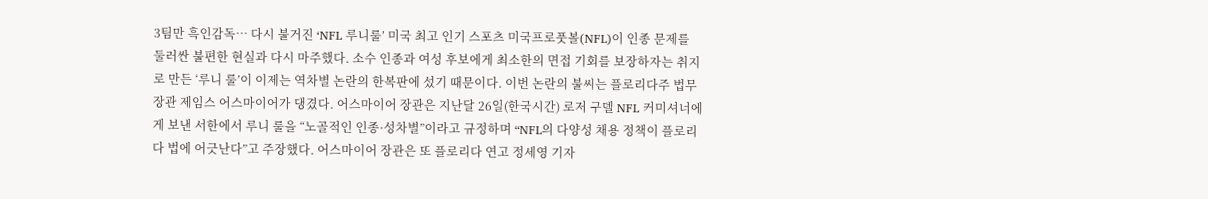3팀만 흑인감독… 다시 불거진 ‘NFL 루니룰’ 미국 최고 인기 스포츠 미국프로풋볼(NFL)이 인종 문제를 둘러싼 불편한 현실과 다시 마주했다. 소수 인종과 여성 후보에게 최소한의 면접 기회를 보장하자는 취지로 만든 ‘루니 룰’이 이제는 역차별 논란의 한복판에 섰기 때문이다. 이번 논란의 불씨는 플로리다주 법무장관 제임스 어스마이어가 댕겼다. 어스마이어 장관은 지난달 26일(한국시간) 로저 구델 NFL 커미셔너에게 보낸 서한에서 루니 룰을 “노골적인 인종·성차별”이라고 규정하며 “NFL의 다양성 채용 정책이 플로리다 법에 어긋난다”고 주장했다. 어스마이어 장관은 또 플로리다 연고 정세영 기자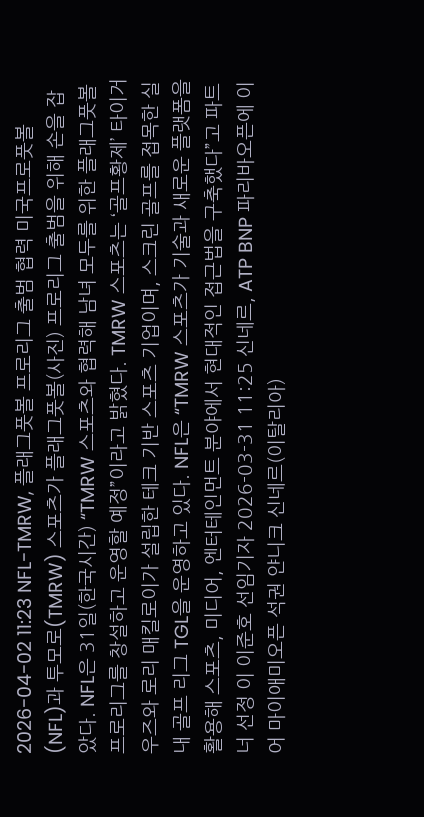2026-04-02 11:23 NFL-TMRW, 플래그풋볼 프로리그 출범 협력 미국프로풋볼(NFL)과 투모로(TMRW) 스포츠가 플래그풋볼(사진) 프로리그 출범을 위해 손을 잡았다. NFL은 31일(한국시간) “TMRW 스포츠와 협력해 남녀 모두를 위한 플래그풋볼 프로리그를 창설하고 운영할 예정”이라고 밝혔다. TMRW 스포츠는 ‘골프황제’ 타이거 우즈와 로리 매킬로이가 설립한 테크 기반 스포츠 기업이며, 스크린 골프를 접목한 실내 골프 리그 TGL을 운영하고 있다. NFL은 “TMRW 스포츠가 기술과 새로운 플랫폼을 활용해 스포츠, 미디어, 엔터테인먼트 분야에서 현대적인 접근법을 구축했다”고 파트너 선정 이 이준호 선임기자 2026-03-31 11:25 신네르, ATP BNP 파리바오픈에 이어 마이애미오픈 석권 얀니크 신네르(이탈리아)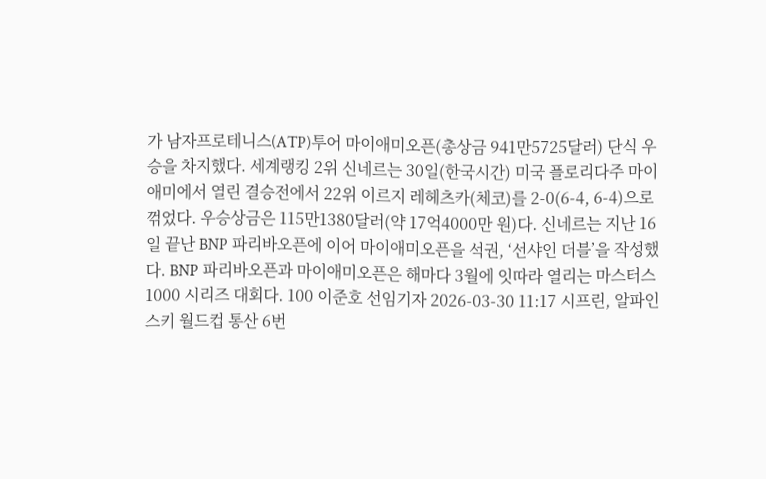가 남자프로테니스(ATP)투어 마이애미오픈(총상금 941만5725달러) 단식 우승을 차지했다. 세계랭킹 2위 신네르는 30일(한국시간) 미국 플로리다주 마이애미에서 열린 결승전에서 22위 이르지 레헤츠카(체코)를 2-0(6-4, 6-4)으로 꺾었다. 우승상금은 115만1380달러(약 17억4000만 원)다. 신네르는 지난 16일 끝난 BNP 파리바오픈에 이어 마이애미오픈을 석권, ‘선샤인 더블’을 작성했다. BNP 파리바오픈과 마이애미오픈은 해마다 3월에 잇따라 열리는 마스터스 1000 시리즈 대회다. 100 이준호 선임기자 2026-03-30 11:17 시프린, 알파인스키 월드컵 통산 6번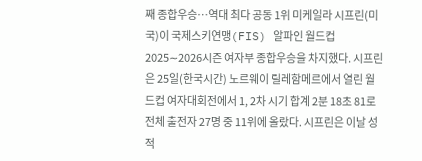째 종합우승…역대 최다 공동 1위 미케일라 시프린(미국)이 국제스키연맹(FIS) 알파인 월드컵 2025∼2026시즌 여자부 종합우승을 차지했다. 시프린은 25일(한국시간) 노르웨이 릴레함메르에서 열린 월드컵 여자대회전에서 1, 2차 시기 합계 2분 18초 81로 전체 출전자 27명 중 11위에 올랐다. 시프린은 이날 성적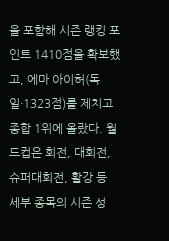을 포함해 시즌 랭킹 포인트 1410점을 확보했고, 에마 아이허(독일·1323점)를 제치고 종합 1위에 올랐다. 월드컵은 회전, 대회전, 슈퍼대회전, 활강 등 세부 종목의 시즌 성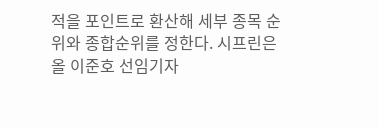적을 포인트로 환산해 세부 종목 순위와 종합순위를 정한다. 시프린은 올 이준호 선임기자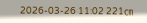2026-03-26 11:02 221㎝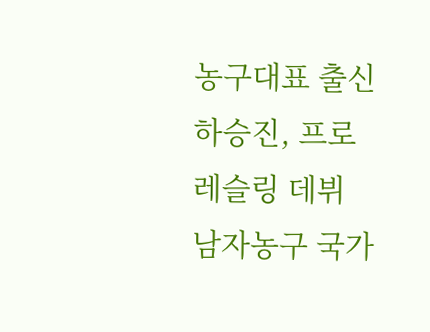농구대표 출신 하승진, 프로레슬링 데뷔 남자농구 국가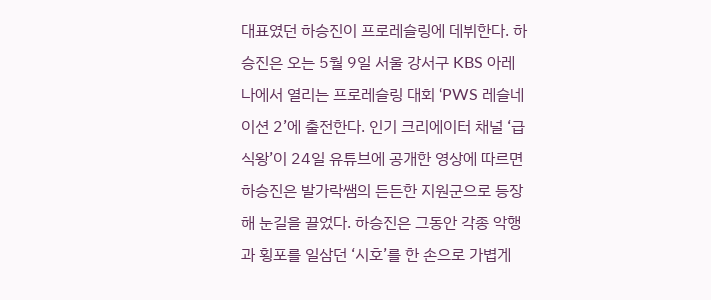대표였던 하승진이 프로레슬링에 데뷔한다. 하승진은 오는 5월 9일 서울 강서구 KBS 아레나에서 열리는 프로레슬링 대회 ‘PWS 레슬네이션 2’에 출전한다. 인기 크리에이터 채널 ‘급식왕’이 24일 유튜브에 공개한 영상에 따르면 하승진은 발가락쌤의 든든한 지원군으로 등장해 눈길을 끌었다. 하승진은 그동안 각종 악행과 횡포를 일삼던 ‘시호’를 한 손으로 가볍게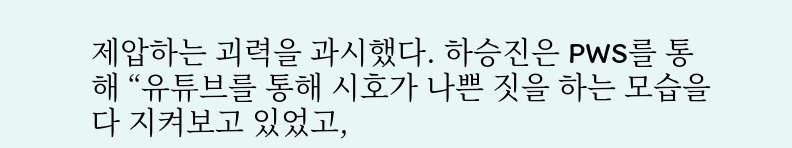제압하는 괴력을 과시했다. 하승진은 PWS를 통해 “유튜브를 통해 시호가 나쁜 짓을 하는 모습을 다 지켜보고 있었고,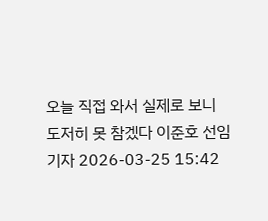오늘 직접 와서 실제로 보니 도저히 못 참겠다 이준호 선임기자 2026-03-25 15:42